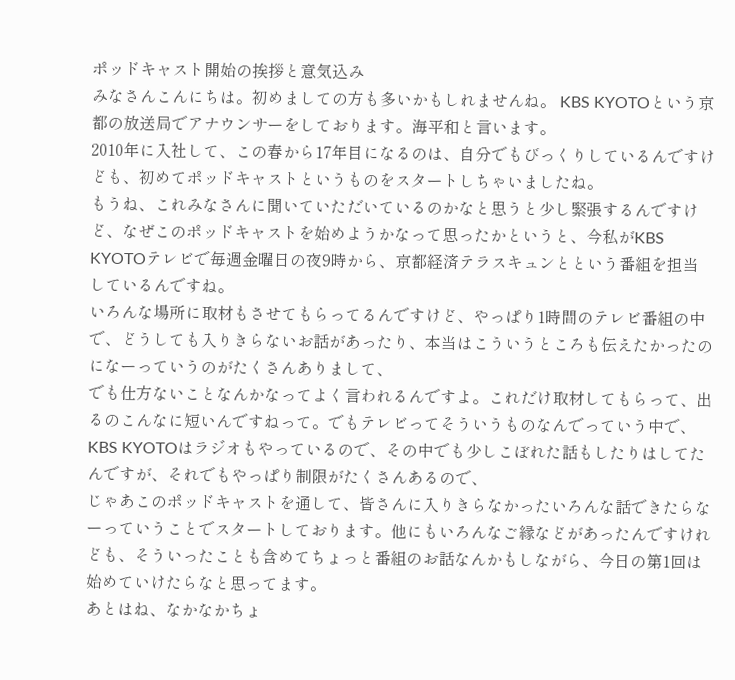ポッドキャスト開始の挨拶と意気込み
みなさんこんにちは。初めましての方も多いかもしれませんね。 KBS KYOTOという京都の放送局でアナウンサーをしております。海平和と言います。
2010年に入社して、この春から17年目になるのは、自分でもびっくりしているんですけども、初めてポッドキャストというものをスタートしちゃいましたね。
もうね、これみなさんに聞いていただいているのかなと思うと少し緊張するんですけど、なぜこのポッドキャストを始めようかなって思ったかというと、今私がKBS KYOTOテレビで毎週金曜日の夜9時から、京都経済テラスキュンとという番組を担当しているんですね。
いろんな場所に取材もさせてもらってるんですけど、やっぱり1時間のテレビ番組の中で、どうしても入りきらないお話があったり、本当はこういうところも伝えたかったのになーっていうのがたくさんありまして、
でも仕方ないことなんかなってよく言われるんですよ。これだけ取材してもらって、出るのこんなに短いんですねって。でもテレビってそういうものなんでっていう中で、KBS KYOTOはラジオもやっているので、その中でも少しこぼれた話もしたりはしてたんですが、それでもやっぱり制限がたくさんあるので、
じゃあこのポッドキャストを通して、皆さんに入りきらなかったいろんな話できたらなーっていうことでスタートしております。他にもいろんなご縁などがあったんですけれども、そういったことも含めてちょっと番組のお話なんかもしながら、今日の第1回は始めていけたらなと思ってます。
あとはね、なかなかちょ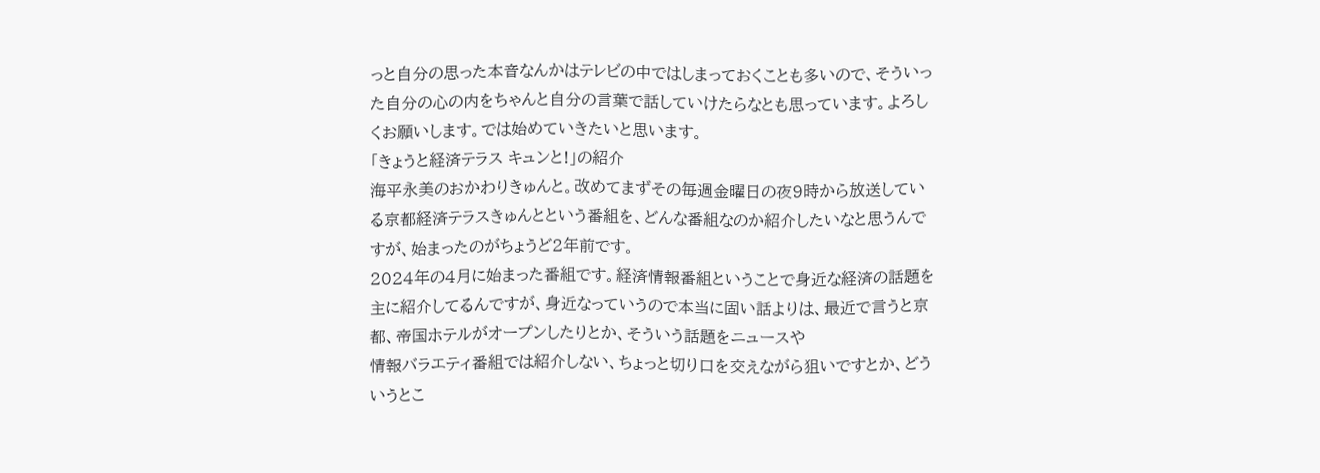っと自分の思った本音なんかはテレビの中ではしまっておくことも多いので、そういった自分の心の内をちゃんと自分の言葉で話していけたらなとも思っています。よろしくお願いします。では始めていきたいと思います。
「きょうと経済テラス キュンと!」の紹介
海平永美のおかわりきゅんと。改めてまずその毎週金曜日の夜9時から放送している京都経済テラスきゅんとという番組を、どんな番組なのか紹介したいなと思うんですが、始まったのがちょうど2年前です。
2024年の4月に始まった番組です。経済情報番組ということで身近な経済の話題を主に紹介してるんですが、身近なっていうので本当に固い話よりは、最近で言うと京都、帝国ホテルがオープンしたりとか、そういう話題をニュースや
情報バラエティ番組では紹介しない、ちょっと切り口を交えながら狙いですとか、どういうとこ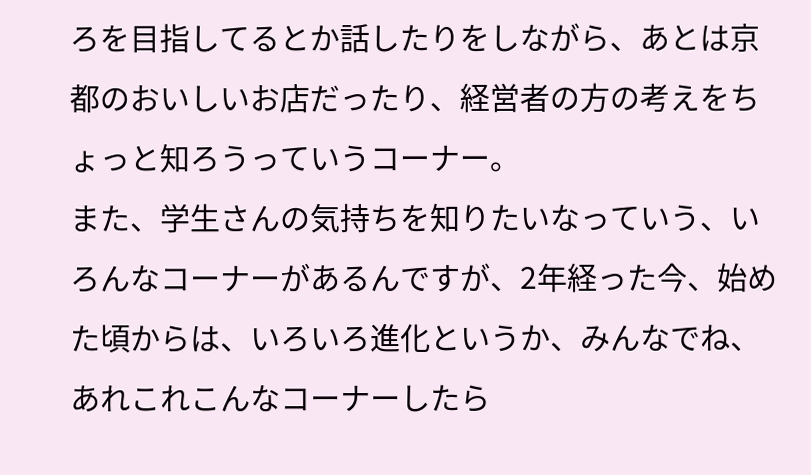ろを目指してるとか話したりをしながら、あとは京都のおいしいお店だったり、経営者の方の考えをちょっと知ろうっていうコーナー。
また、学生さんの気持ちを知りたいなっていう、いろんなコーナーがあるんですが、2年経った今、始めた頃からは、いろいろ進化というか、みんなでね、あれこれこんなコーナーしたら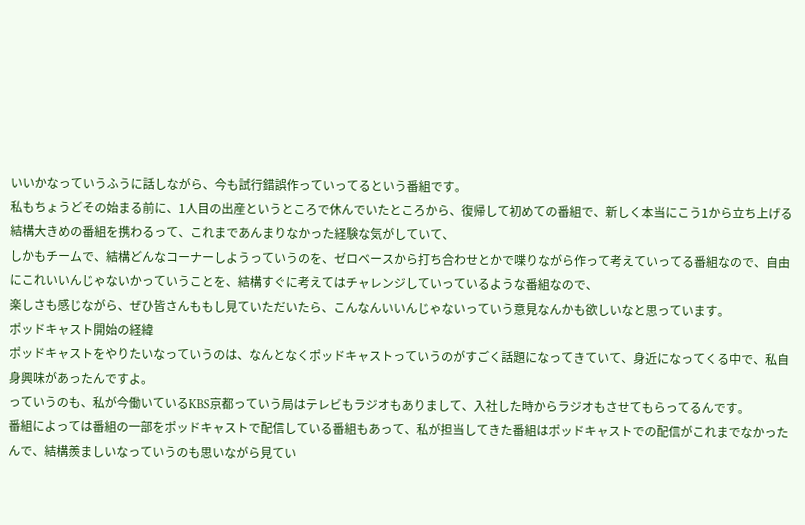いいかなっていうふうに話しながら、今も試行錯誤作っていってるという番組です。
私もちょうどその始まる前に、1人目の出産というところで休んでいたところから、復帰して初めての番組で、新しく本当にこう1から立ち上げる結構大きめの番組を携わるって、これまであんまりなかった経験な気がしていて、
しかもチームで、結構どんなコーナーしようっていうのを、ゼロベースから打ち合わせとかで喋りながら作って考えていってる番組なので、自由にこれいいんじゃないかっていうことを、結構すぐに考えてはチャレンジしていっているような番組なので、
楽しさも感じながら、ぜひ皆さんももし見ていただいたら、こんなんいいんじゃないっていう意見なんかも欲しいなと思っています。
ポッドキャスト開始の経緯
ポッドキャストをやりたいなっていうのは、なんとなくポッドキャストっていうのがすごく話題になってきていて、身近になってくる中で、私自身興味があったんですよ。
っていうのも、私が今働いているKBS京都っていう局はテレビもラジオもありまして、入社した時からラジオもさせてもらってるんです。
番組によっては番組の一部をポッドキャストで配信している番組もあって、私が担当してきた番組はポッドキャストでの配信がこれまでなかったんで、結構羨ましいなっていうのも思いながら見てい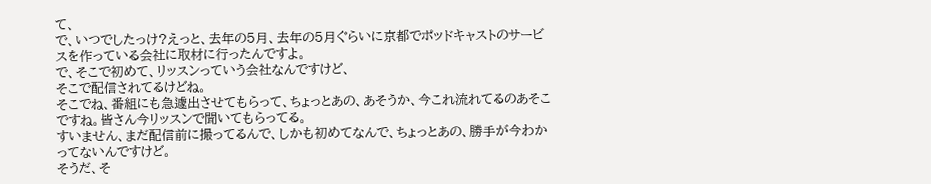て、
で、いつでしたっけ?えっと、去年の5月、去年の5月ぐらいに京都でポッドキャストのサービスを作っている会社に取材に行ったんですよ。
で、そこで初めて、リッスンっていう会社なんですけど、
そこで配信されてるけどね。
そこでね、番組にも急遽出させてもらって、ちょっとあの、あそうか、今これ流れてるのあそこですね。皆さん今リッスンで聞いてもらってる。
すいません、まだ配信前に撮ってるんで、しかも初めてなんで、ちょっとあの、勝手が今わかってないんですけど。
そうだ、そ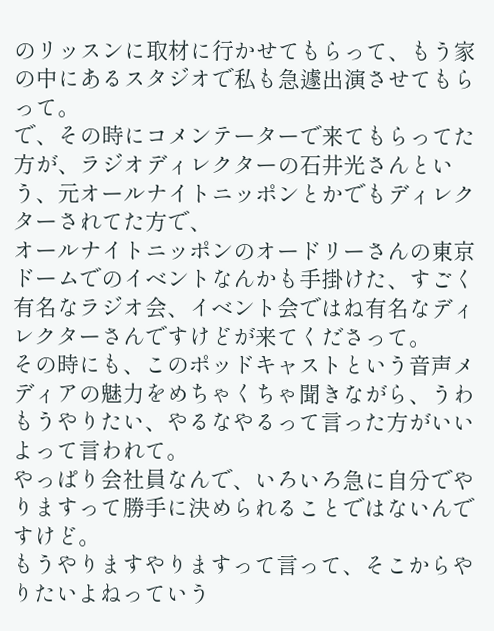のリッスンに取材に行かせてもらって、もう家の中にあるスタジオで私も急遽出演させてもらって。
で、その時にコメンテーターで来てもらってた方が、ラジオディレクターの石井光さんという、元オールナイトニッポンとかでもディレクターされてた方で、
オールナイトニッポンのオードリーさんの東京ドームでのイベントなんかも手掛けた、すごく有名なラジオ会、イベント会ではね有名なディレクターさんですけどが来てくださって。
その時にも、このポッドキャストという音声メディアの魅力をめちゃくちゃ聞きながら、うわもうやりたい、やるなやるって言った方がいいよって言われて。
やっぱり会社員なんで、いろいろ急に自分でやりますって勝手に決められることではないんですけど。
もうやりますやりますって言って、そこからやりたいよねっていう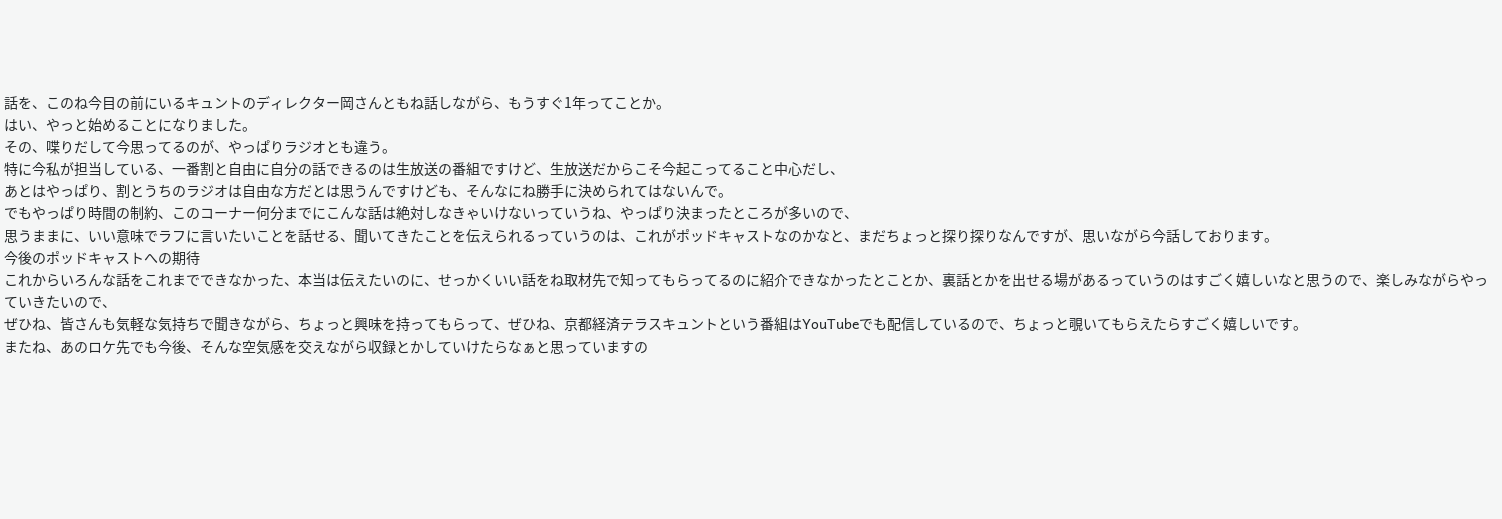話を、このね今目の前にいるキュントのディレクター岡さんともね話しながら、もうすぐ1年ってことか。
はい、やっと始めることになりました。
その、喋りだして今思ってるのが、やっぱりラジオとも違う。
特に今私が担当している、一番割と自由に自分の話できるのは生放送の番組ですけど、生放送だからこそ今起こってること中心だし、
あとはやっぱり、割とうちのラジオは自由な方だとは思うんですけども、そんなにね勝手に決められてはないんで。
でもやっぱり時間の制約、このコーナー何分までにこんな話は絶対しなきゃいけないっていうね、やっぱり決まったところが多いので、
思うままに、いい意味でラフに言いたいことを話せる、聞いてきたことを伝えられるっていうのは、これがポッドキャストなのかなと、まだちょっと探り探りなんですが、思いながら今話しております。
今後のポッドキャストへの期待
これからいろんな話をこれまでできなかった、本当は伝えたいのに、せっかくいい話をね取材先で知ってもらってるのに紹介できなかったとことか、裏話とかを出せる場があるっていうのはすごく嬉しいなと思うので、楽しみながらやっていきたいので、
ぜひね、皆さんも気軽な気持ちで聞きながら、ちょっと興味を持ってもらって、ぜひね、京都経済テラスキュントという番組はYouTubeでも配信しているので、ちょっと覗いてもらえたらすごく嬉しいです。
またね、あのロケ先でも今後、そんな空気感を交えながら収録とかしていけたらなぁと思っていますの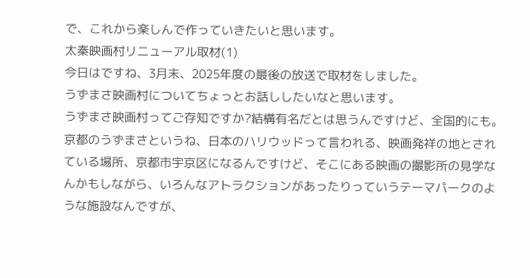で、これから楽しんで作っていきたいと思います。
太秦映画村リニューアル取材(1)
今日はですね、3月末、2025年度の最後の放送で取材をしました。
うずまさ映画村についてちょっとお話ししたいなと思います。
うずまさ映画村ってご存知ですか?結構有名だとは思うんですけど、全国的にも。
京都のうずまさというね、日本のハリウッドって言われる、映画発祥の地とされている場所、京都市宇京区になるんですけど、そこにある映画の撮影所の見学なんかもしながら、いろんなアトラクションがあったりっていうテーマパークのような施設なんですが、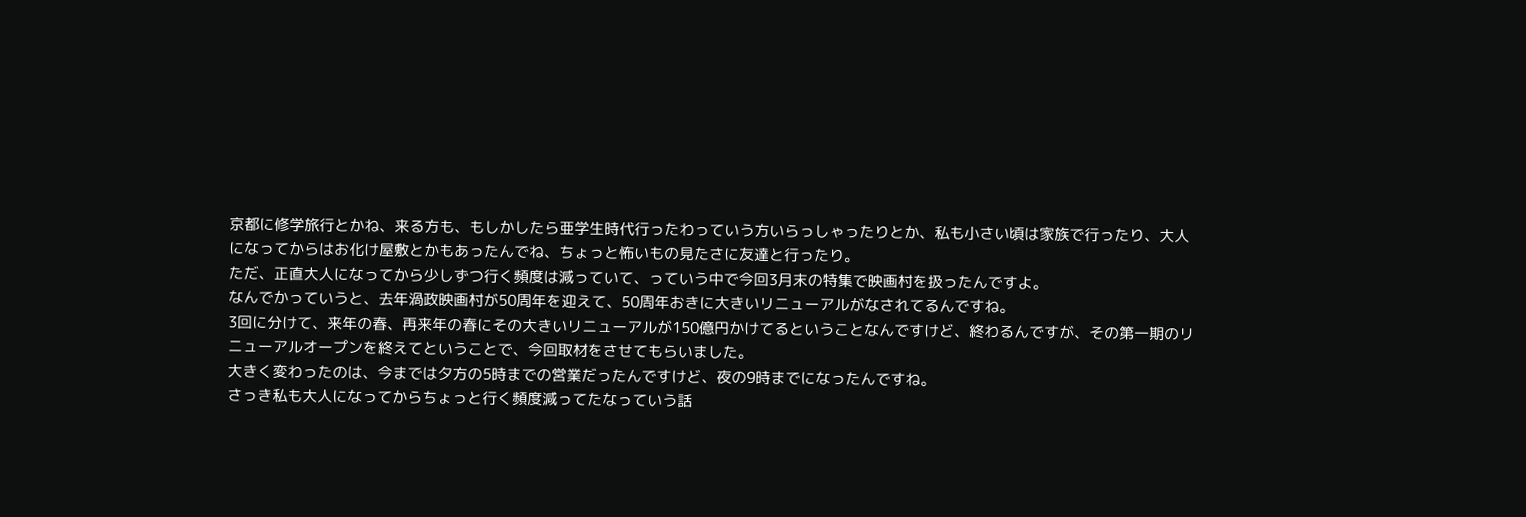京都に修学旅行とかね、来る方も、もしかしたら亜学生時代行ったわっていう方いらっしゃったりとか、私も小さい頃は家族で行ったり、大人になってからはお化け屋敷とかもあったんでね、ちょっと怖いもの見たさに友達と行ったり。
ただ、正直大人になってから少しずつ行く頻度は減っていて、っていう中で今回3月末の特集で映画村を扱ったんですよ。
なんでかっていうと、去年渦政映画村が50周年を迎えて、50周年おきに大きいリニューアルがなされてるんですね。
3回に分けて、来年の春、再来年の春にその大きいリニューアルが150億円かけてるということなんですけど、終わるんですが、その第一期のリニューアルオープンを終えてということで、今回取材をさせてもらいました。
大きく変わったのは、今までは夕方の5時までの営業だったんですけど、夜の9時までになったんですね。
さっき私も大人になってからちょっと行く頻度減ってたなっていう話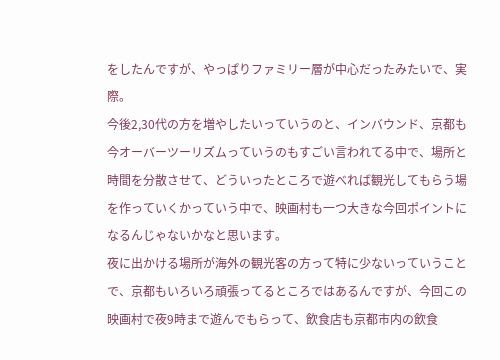をしたんですが、やっぱりファミリー層が中心だったみたいで、実際。
今後2,30代の方を増やしたいっていうのと、インバウンド、京都も今オーバーツーリズムっていうのもすごい言われてる中で、場所と時間を分散させて、どういったところで遊べれば観光してもらう場を作っていくかっていう中で、映画村も一つ大きな今回ポイントになるんじゃないかなと思います。
夜に出かける場所が海外の観光客の方って特に少ないっていうことで、京都もいろいろ頑張ってるところではあるんですが、今回この映画村で夜9時まで遊んでもらって、飲食店も京都市内の飲食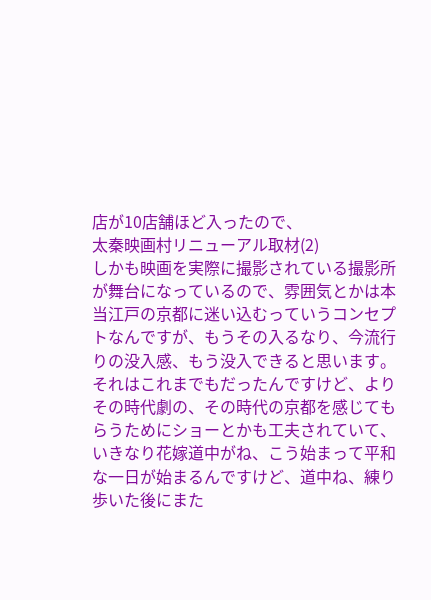店が10店舗ほど入ったので、
太秦映画村リニューアル取材(2)
しかも映画を実際に撮影されている撮影所が舞台になっているので、雰囲気とかは本当江戸の京都に迷い込むっていうコンセプトなんですが、もうその入るなり、今流行りの没入感、もう没入できると思います。
それはこれまでもだったんですけど、よりその時代劇の、その時代の京都を感じてもらうためにショーとかも工夫されていて、いきなり花嫁道中がね、こう始まって平和な一日が始まるんですけど、道中ね、練り歩いた後にまた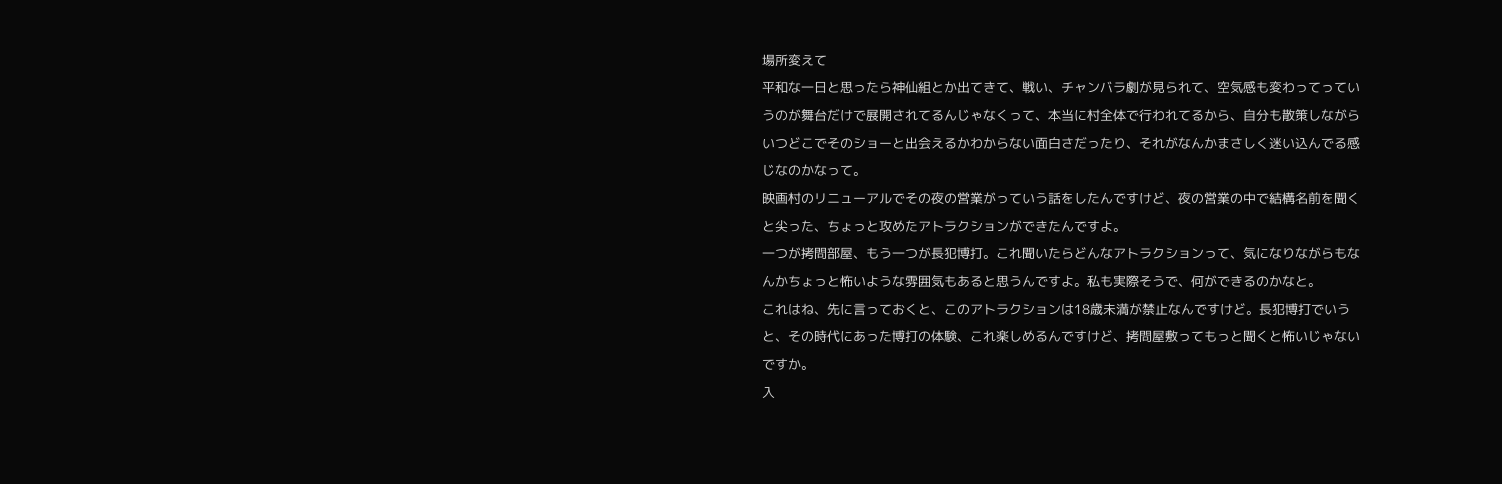場所変えて
平和な一日と思ったら神仙組とか出てきて、戦い、チャンバラ劇が見られて、空気感も変わってっていうのが舞台だけで展開されてるんじゃなくって、本当に村全体で行われてるから、自分も散策しながらいつどこでそのショーと出会えるかわからない面白さだったり、それがなんかまさしく迷い込んでる感じなのかなって。
映画村のリニューアルでその夜の営業がっていう話をしたんですけど、夜の営業の中で結構名前を聞くと尖った、ちょっと攻めたアトラクションができたんですよ。
一つが拷問部屋、もう一つが長犯博打。これ聞いたらどんなアトラクションって、気になりながらもなんかちょっと怖いような雰囲気もあると思うんですよ。私も実際そうで、何ができるのかなと。
これはね、先に言っておくと、このアトラクションは18歳未満が禁止なんですけど。長犯博打でいうと、その時代にあった博打の体験、これ楽しめるんですけど、拷問屋敷ってもっと聞くと怖いじゃないですか。
入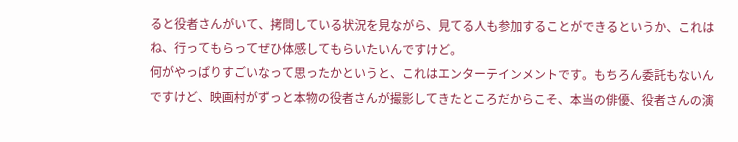ると役者さんがいて、拷問している状況を見ながら、見てる人も参加することができるというか、これはね、行ってもらってぜひ体感してもらいたいんですけど。
何がやっぱりすごいなって思ったかというと、これはエンターテインメントです。もちろん委託もないんですけど、映画村がずっと本物の役者さんが撮影してきたところだからこそ、本当の俳優、役者さんの演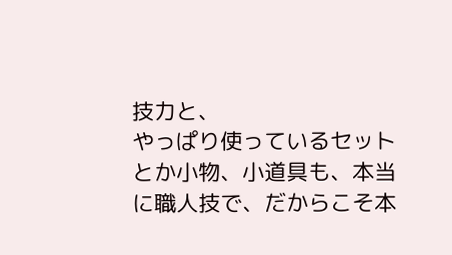技力と、
やっぱり使っているセットとか小物、小道具も、本当に職人技で、だからこそ本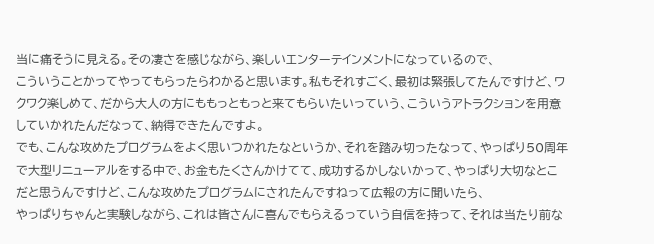当に痛そうに見える。その凄さを感じながら、楽しいエンターテインメントになっているので、
こういうことかってやってもらったらわかると思います。私もそれすごく、最初は緊張してたんですけど、ワクワク楽しめて、だから大人の方にももっともっと来てもらいたいっていう、こういうアトラクションを用意していかれたんだなって、納得できたんですよ。
でも、こんな攻めたプログラムをよく思いつかれたなというか、それを踏み切ったなって、やっぱり50周年で大型リニューアルをする中で、お金もたくさんかけてて、成功するかしないかって、やっぱり大切なとこだと思うんですけど、こんな攻めたプログラムにされたんですねって広報の方に聞いたら、
やっぱりちゃんと実験しながら、これは皆さんに喜んでもらえるっていう自信を持って、それは当たり前な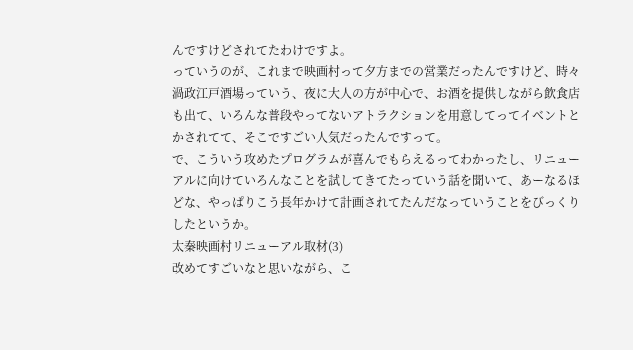んですけどされてたわけですよ。
っていうのが、これまで映画村って夕方までの営業だったんですけど、時々渦政江戸酒場っていう、夜に大人の方が中心で、お酒を提供しながら飲食店も出て、いろんな普段やってないアトラクションを用意してってイベントとかされてて、そこですごい人気だったんですって。
で、こういう攻めたプログラムが喜んでもらえるってわかったし、リニューアルに向けていろんなことを試してきてたっていう話を聞いて、あーなるほどな、やっぱりこう長年かけて計画されてたんだなっていうことをびっくりしたというか。
太秦映画村リニューアル取材(3)
改めてすごいなと思いながら、こ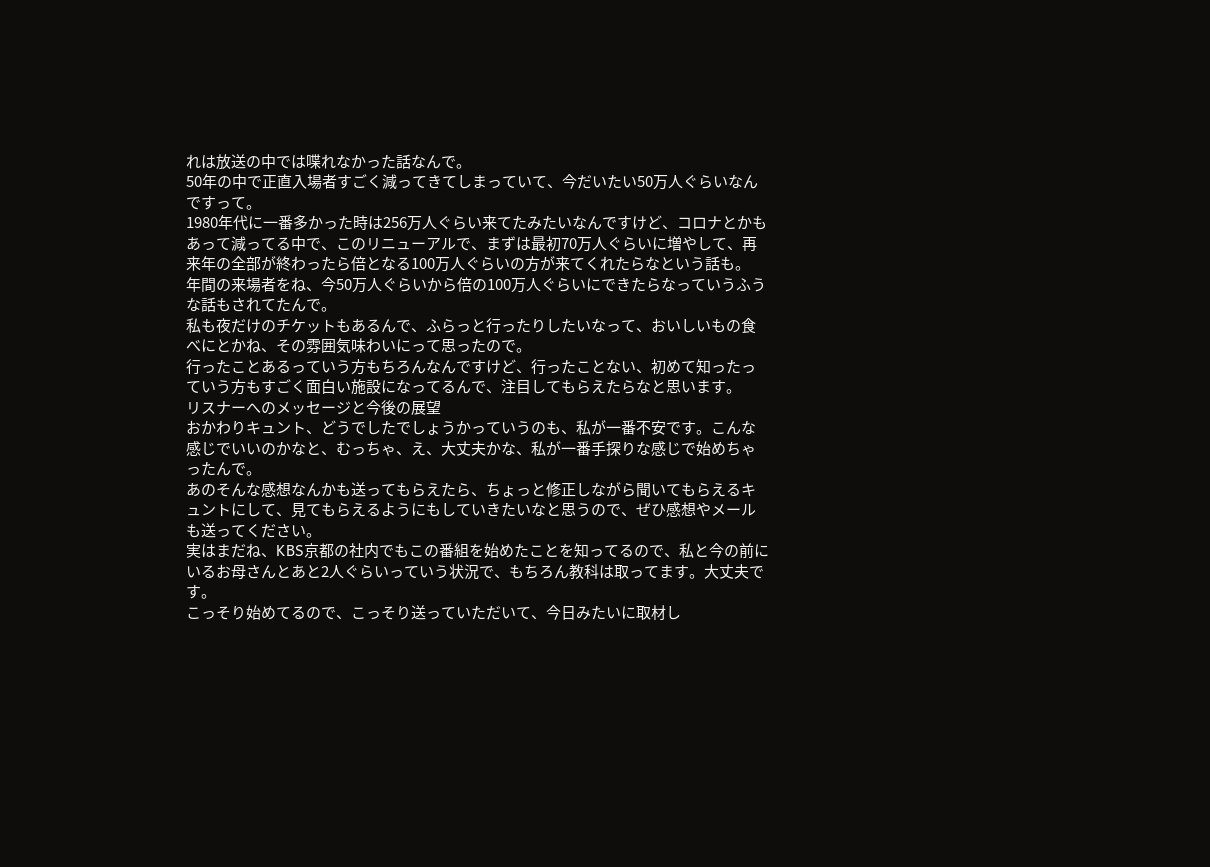れは放送の中では喋れなかった話なんで。
50年の中で正直入場者すごく減ってきてしまっていて、今だいたい50万人ぐらいなんですって。
1980年代に一番多かった時は256万人ぐらい来てたみたいなんですけど、コロナとかもあって減ってる中で、このリニューアルで、まずは最初70万人ぐらいに増やして、再来年の全部が終わったら倍となる100万人ぐらいの方が来てくれたらなという話も。
年間の来場者をね、今50万人ぐらいから倍の100万人ぐらいにできたらなっていうふうな話もされてたんで。
私も夜だけのチケットもあるんで、ふらっと行ったりしたいなって、おいしいもの食べにとかね、その雰囲気味わいにって思ったので。
行ったことあるっていう方もちろんなんですけど、行ったことない、初めて知ったっていう方もすごく面白い施設になってるんで、注目してもらえたらなと思います。
リスナーへのメッセージと今後の展望
おかわりキュント、どうでしたでしょうかっていうのも、私が一番不安です。こんな感じでいいのかなと、むっちゃ、え、大丈夫かな、私が一番手探りな感じで始めちゃったんで。
あのそんな感想なんかも送ってもらえたら、ちょっと修正しながら聞いてもらえるキュントにして、見てもらえるようにもしていきたいなと思うので、ぜひ感想やメールも送ってください。
実はまだね、KBS京都の社内でもこの番組を始めたことを知ってるので、私と今の前にいるお母さんとあと2人ぐらいっていう状況で、もちろん教科は取ってます。大丈夫です。
こっそり始めてるので、こっそり送っていただいて、今日みたいに取材し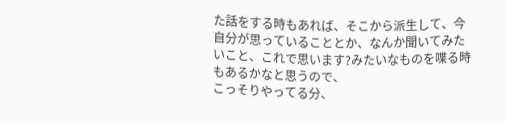た話をする時もあれば、そこから派生して、今自分が思っていることとか、なんか聞いてみたいこと、これで思います?みたいなものを喋る時もあるかなと思うので、
こっそりやってる分、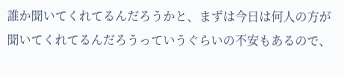誰か聞いてくれてるんだろうかと、まずは今日は何人の方が聞いてくれてるんだろうっていうぐらいの不安もあるので、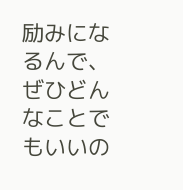励みになるんで、ぜひどんなことでもいいの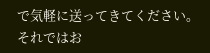で気軽に送ってきてください。
それではお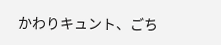かわりキュント、ごち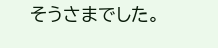そうさまでした。